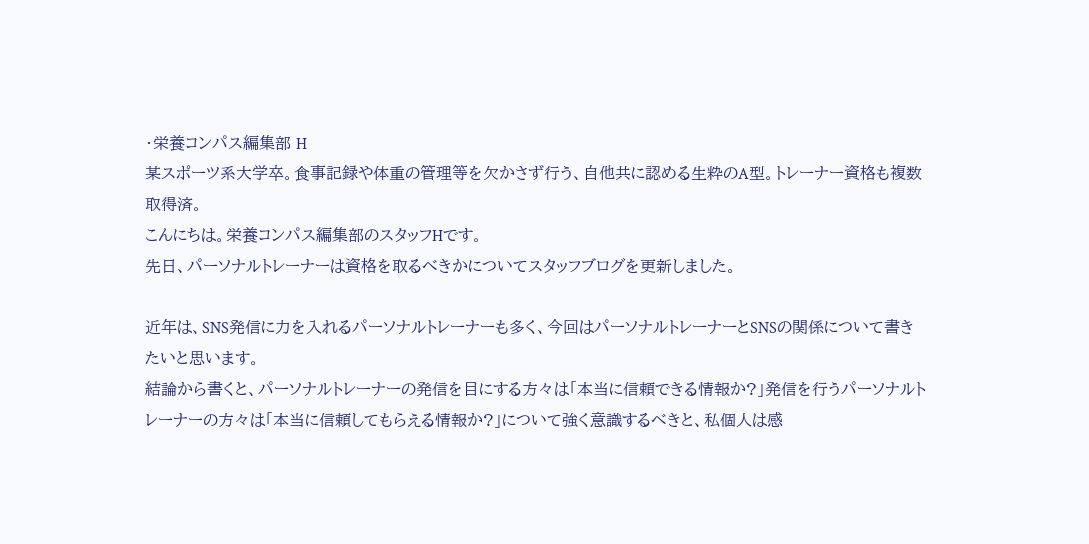・栄養コンパス編集部 H
某スポーツ系大学卒。食事記録や体重の管理等を欠かさず行う、自他共に認める生粋のA型。トレーナー資格も複数取得済。
こんにちは。栄養コンパス編集部のスタッフHです。
先日、パーソナルトレーナーは資格を取るべきかについてスタッフブログを更新しました。

近年は、SNS発信に力を入れるパーソナルトレーナーも多く、今回はパーソナルトレーナーとSNSの関係について書きたいと思います。
結論から書くと、パーソナルトレーナーの発信を目にする方々は「本当に信頼できる情報か?」発信を行うパーソナルトレーナーの方々は「本当に信頼してもらえる情報か?」について強く意識するべきと、私個人は感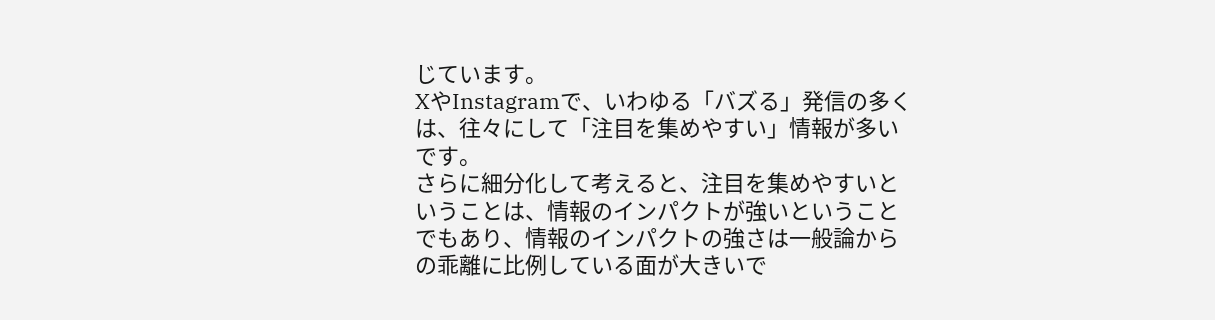じています。
XやInstagramで、いわゆる「バズる」発信の多くは、往々にして「注目を集めやすい」情報が多いです。
さらに細分化して考えると、注目を集めやすいということは、情報のインパクトが強いということでもあり、情報のインパクトの強さは一般論からの乖離に比例している面が大きいで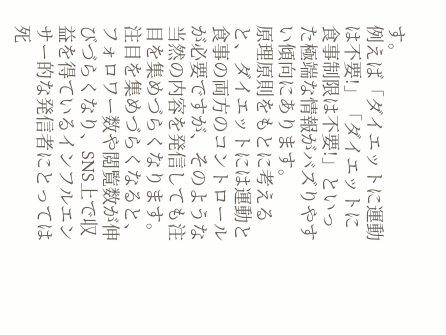す。
例えば「ダイエットに運動は不要!」「ダイエットに食事制限は不要!」といった極端な情報がバズりやすい傾向にあります。
原理原則をもとに考えると、ダイエットには運動と食事の両方のコントロールが必要ですが、そのような当然の内容を発信しても注目を集めづらくなります。
注目を集めづらくなると、フォロワー数や閲覧数が伸びづらくなり、SNS上で収益を得ているインフルエンサー的な発信者にとっては死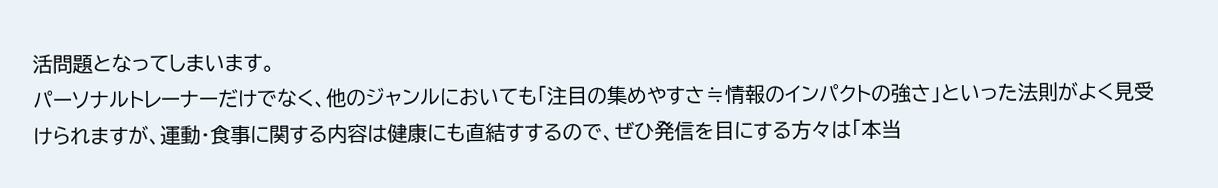活問題となってしまいます。
パーソナルトレーナーだけでなく、他のジャンルにおいても「注目の集めやすさ≒情報のインパクトの強さ」といった法則がよく見受けられますが、運動・食事に関する内容は健康にも直結すするので、ぜひ発信を目にする方々は「本当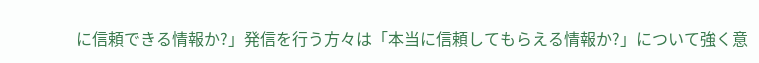に信頼できる情報か?」発信を行う方々は「本当に信頼してもらえる情報か?」について強く意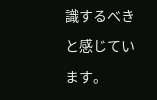識するべきと感じています。